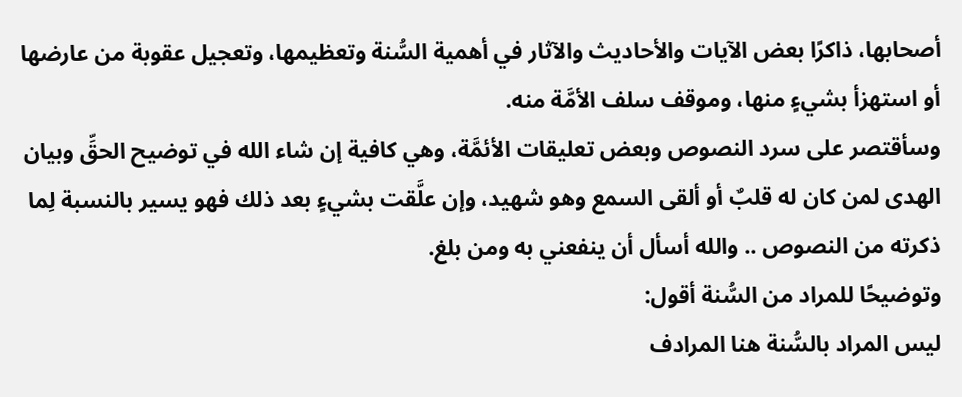أصحابها، ذاكرًا بعض الآيات والأحاديث والآثار في أهمية السُّنة وتعظيمها، وتعجيل عقوبة من عارضها أو استهزأ بشيءٍ منها، وموقف سلف الأمَّة منه.
وسأقتصر على سرد النصوص وبعض تعليقات الأئمَّة، وهي كافية إن شاء الله في توضيح الحقِّ وبيان الهدى لمن كان له قلبٌ أو ألقى السمع وهو شهيد، وإن علَّقت بشيءٍ بعد ذلك فهو يسير بالنسبة لِما ذكرته من النصوص .. والله أسأل أن ينفعني به ومن بلغ.
وتوضيحًا للمراد من السُّنة أقول:
ليس المراد بالسُّنة هنا المرادف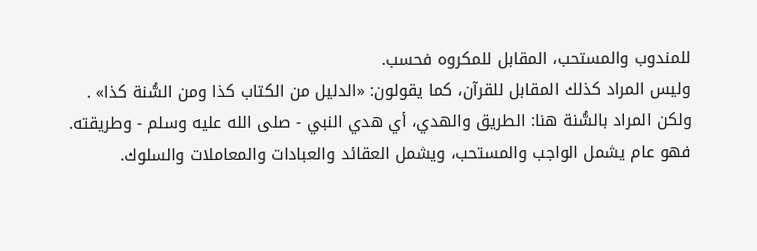للمندوب والمستحب، المقابل للمكروه فحسب.
وليس المراد كذلك المقابل للقرآن، كما يقولون: «الدليل من الكتاب كذا ومن السُّنة كذا» .
ولكن المراد بالسُّنة هنا: الطريق والهدي، أي هدي النبي - صلى الله عليه وسلم - وطريقته.
فهو عام يشمل الواجب والمستحب، ويشمل العقائد والعبادات والمعاملات والسلوك.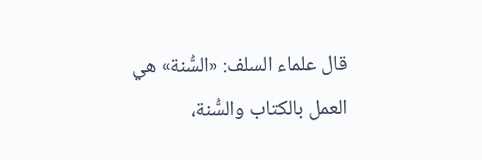قال علماء السلف: «السُّنة» هي العمل بالكتاب والسُّنة،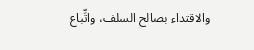والاقتداء بصالح السلف، واتِّباع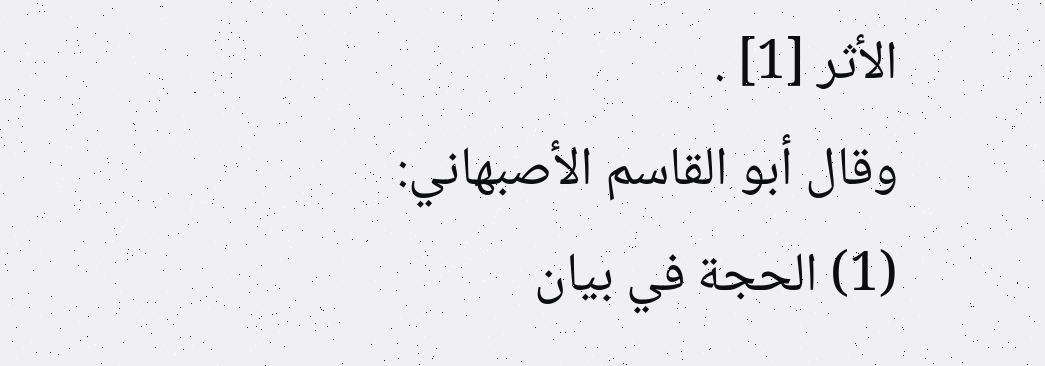الأثر [1] .
وقال أبو القاسم الأصبهاني:
(1) الحجة في بيان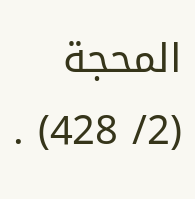المحجة (2/ 428) .